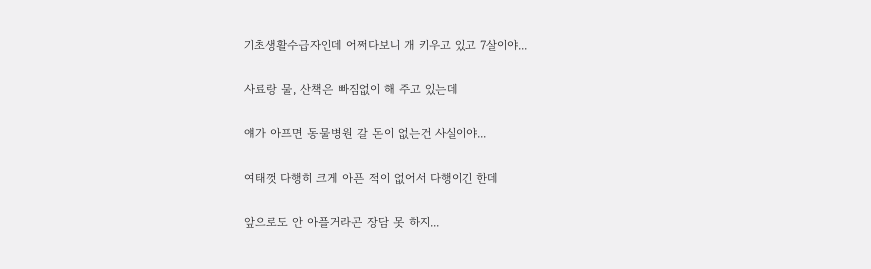기초생활수급자인데 어쩌다보니 개 키우고 있고 7살이야...

사료랑 물, 산책은 빠짐없이 해 주고 있는데

얘가 아프면 동물병원 갈 돈이 없는건 사실이야...

여태껏 다행히 크게 아픈 적이 없어서 다행이긴 한데

앞으로도 안 아플거라곤 장담 못 하지...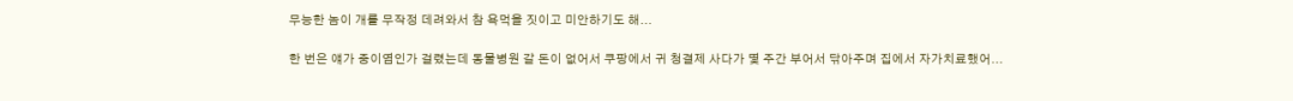무능한 놈이 개를 무작정 데려와서 참 욕먹을 짓이고 미안하기도 해...

한 번은 얘가 중이염인가 걸렸는데 동물병원 갈 돈이 없어서 쿠팡에서 귀 청결제 사다가 몇 주간 부어서 닦아주며 집에서 자가치료했어...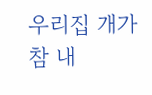우리집 개가 참 내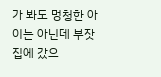가 봐도 멍청한 아이는 아닌데 부잣집에 갔으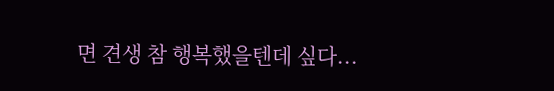면 견생 참 행복했을텐데 싶다...